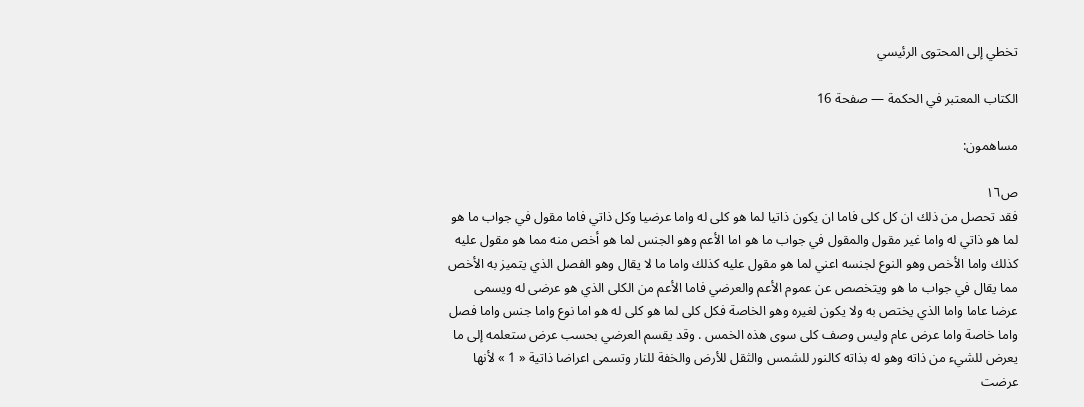تخطي إلى المحتوى الرئيسي

الكتاب المعتبر في الحكمة — صفحة 16

مساهمون:

ص١٦
فقد تحصل من ذلك ان كل كلى فاما ان يكون ذاتيا لما هو كلى له واما عرضيا وكل ذاتي فاما مقول في جواب ما هو لما هو ذاتي له واما غير مقول والمقول في جواب ما هو اما الأعم وهو الجنس لما هو أخص منه مما هو مقول عليه كذلك واما الأخص وهو النوع لجنسه اعني لما هو مقول عليه كذلك واما ما لا يقال وهو الفصل الذي يتميز به الأخص مما يقال في جواب ما هو ويتخصص عن عموم الأعم والعرضي فاما الأعم من الكلى الذي هو عرضى له ويسمى عرضا عاما واما الذي يختص به ولا يكون لغيره وهو الخاصة فكل كلى لما هو كلى له هو اما نوع واما جنس واما فصل واما خاصة واما عرض عام وليس وصف كلى سوى هذه الخمس . وقد يقسم العرضي بحسب عرض ستعلمه إلى ما يعرض للشيء من ذاته وهو له بذاته كالنور للشمس والثقل للأرض والخفة للنار وتسمى اعراضا ذاتية « 1 » لأنها عرضت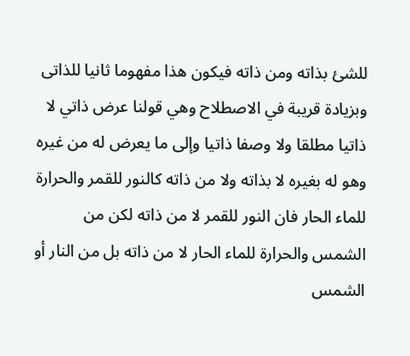للشئ بذاته ومن ذاته فيكون هذا مفهوما ثانيا للذاتى وبزيادة قريبة في الاصطلاح وهي قولنا عرض ذاتي لا ذاتيا مطلقا ولا وصفا ذاتيا وإلى ما يعرض له من غيره وهو له بغيره لا بذاته ولا من ذاته كالنور للقمر والحرارة للماء الحار فان النور للقمر لا من ذاته لكن من الشمس والحرارة للماء الحار لا من ذاته بل من النار أو الشمس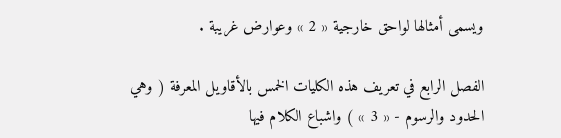ويسمى أمثالها لواحق خارجية « 2 » وعوارض غريبة .

الفصل الرابع في تعريف هذه الكليات الخمس بالأقاويل المعرفة ( وهي الحدود والرسوم - « 3 » ) واشباع الكلام فيها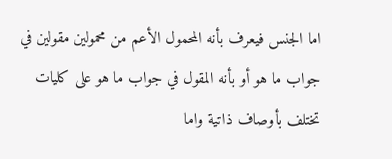اما الجنس فيعرف بأنه المحمول الأعم من محمولين مقولين في جواب ما هو أو بأنه المقول في جواب ما هو على كليات تختلف بأوصاف ذاتية واما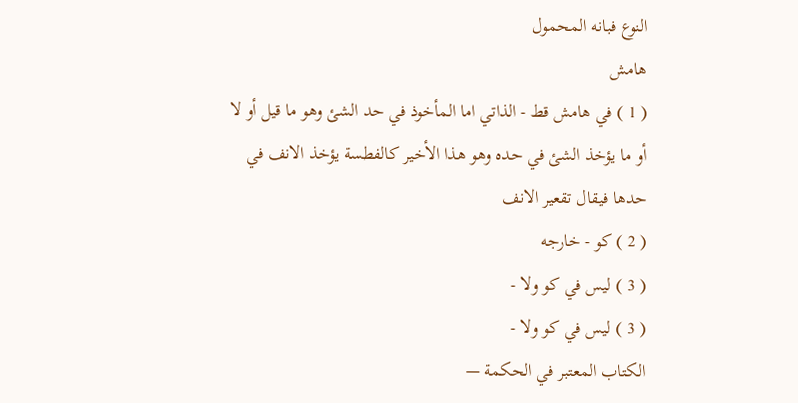النوع فبانه المحمول
هامش
( 1 ) في هامش قط - الذاتي اما المأخوذ في حد الشئ وهو ما قيل أو لا أو ما يؤخذ الشئ في حده وهو هذا الأخير كالفطسة يؤخذ الانف في حدها فيقال تقعير الانف
( 2 ) كو - خارجه
( 3 ) ليس في كو ولا -
( 3 ) ليس في كو ولا -
الكتاب المعتبر في الحكمة —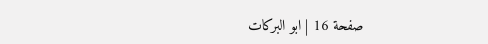صفحة 16 | ابو البركات